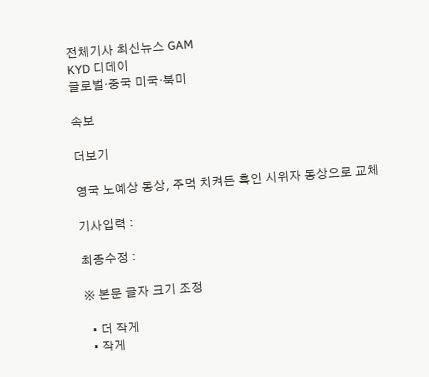전체기사 최신뉴스 GAM
KYD 디데이
글로벌·중국 미국·북미

속보

더보기

영국 노예상 동상, 주먹 치켜든 흑인 시위자 동상으로 교체

기사입력 :

최종수정 :

※ 본문 글자 크기 조정

  • 더 작게
  • 작게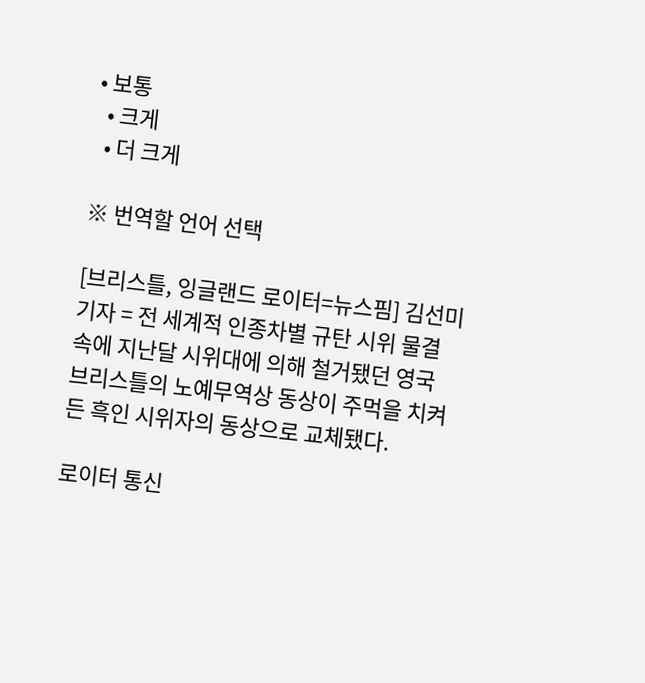• 보통
  • 크게
  • 더 크게

※ 번역할 언어 선택

[브리스틀, 잉글랜드 로이터=뉴스핌] 김선미 기자 = 전 세계적 인종차별 규탄 시위 물결 속에 지난달 시위대에 의해 철거됐던 영국 브리스틀의 노예무역상 동상이 주먹을 치켜든 흑인 시위자의 동상으로 교체됐다.

로이터 통신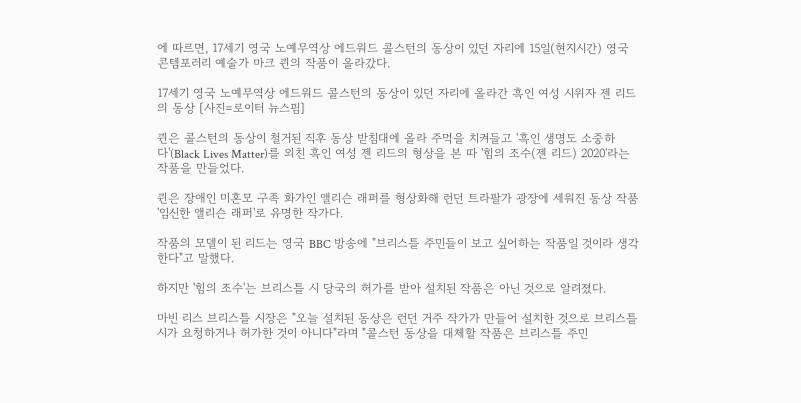에 따르면, 17세기 영국 노예무역상 에드워드 콜스턴의 동상이 있던 자리에 15일(현지시간) 영국 콘템포러리 예술가 마크 퀸의 작품이 올라갔다.

17세기 영국 노예무역상 에드워드 콜스턴의 동상이 있던 자리에 올라간 흑인 여성 시위자 젠 리드의 동상 [사진=로이터 뉴스핌]

퀸은 콜스턴의 동상이 철거된 직후 동상 받침대에 올라 주먹을 치켜들고 '흑인 생명도 소중하다'(Black Lives Matter)를 외친 흑인 여성 젠 리드의 형상을 본 따 '힘의 조수(젠 리드) 2020'라는 작품을 만들었다.

퀸은 장애인 미혼모 구족 화가인 앨리슨 래퍼를 형상화해 런던 트라팔가 광장에 세워진 동상 작품 '임신한 앨리슨 래퍼'로 유명한 작가다.

작품의 모델이 된 리드는 영국 BBC 방송에 "브리스틀 주민들이 보고 싶어하는 작품일 것이라 생각한다"고 말했다.

하지만 '힘의 조수'는 브리스틀 시 당국의 허가를 받아 설치된 작품은 아닌 것으로 알려졌다.

마빈 리스 브리스틀 시장은 "오늘 설치된 동상은 런던 거주 작가가 만들어 설치한 것으로 브리스틀 시가 요청하거나 허가한 것이 아니다"라며 "콜스턴 동상을 대체할 작품은 브리스틀 주민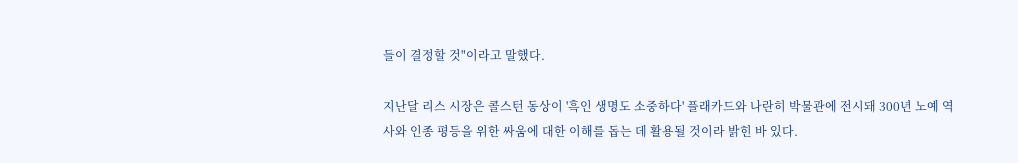들이 결정할 것"이라고 말했다.

지난달 리스 시장은 콜스턴 동상이 '흑인 생명도 소중하다' 플래카드와 나란히 박물관에 전시돼 300년 노예 역사와 인종 평등을 위한 싸움에 대한 이해를 돕는 데 활용될 것이라 밝힌 바 있다.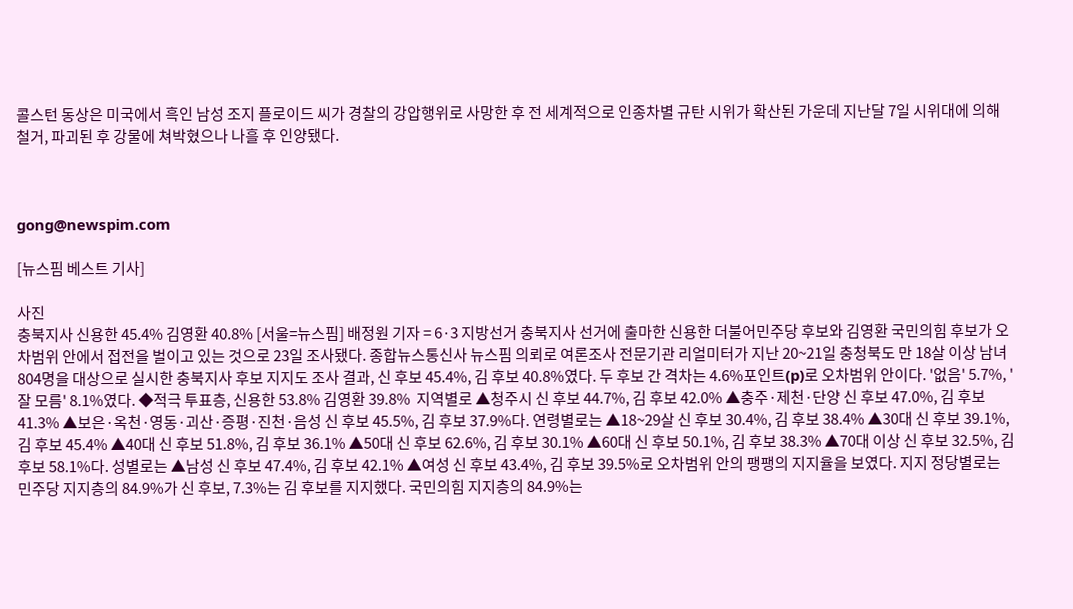콜스턴 동상은 미국에서 흑인 남성 조지 플로이드 씨가 경찰의 강압행위로 사망한 후 전 세계적으로 인종차별 규탄 시위가 확산된 가운데 지난달 7일 시위대에 의해 철거, 파괴된 후 강물에 쳐박혔으나 나흘 후 인양됐다.



gong@newspim.com

[뉴스핌 베스트 기사]

사진
충북지사 신용한 45.4% 김영환 40.8% [서울=뉴스핌] 배정원 기자 = 6·3 지방선거 충북지사 선거에 출마한 신용한 더불어민주당 후보와 김영환 국민의힘 후보가 오차범위 안에서 접전을 벌이고 있는 것으로 23일 조사됐다. 종합뉴스통신사 뉴스핌 의뢰로 여론조사 전문기관 리얼미터가 지난 20~21일 충청북도 만 18살 이상 남녀 804명을 대상으로 실시한 충북지사 후보 지지도 조사 결과, 신 후보 45.4%, 김 후보 40.8%였다. 두 후보 간 격차는 4.6%포인트(p)로 오차범위 안이다. '없음' 5.7%, '잘 모름' 8.1%였다. ◆적극 투표층, 신용한 53.8% 김영환 39.8%  지역별로 ▲청주시 신 후보 44.7%, 김 후보 42.0% ▲충주·제천·단양 신 후보 47.0%, 김 후보 41.3% ▲보은·옥천·영동·괴산·증평·진천·음성 신 후보 45.5%, 김 후보 37.9%다. 연령별로는 ▲18~29살 신 후보 30.4%, 김 후보 38.4% ▲30대 신 후보 39.1%, 김 후보 45.4% ▲40대 신 후보 51.8%, 김 후보 36.1% ▲50대 신 후보 62.6%, 김 후보 30.1% ▲60대 신 후보 50.1%, 김 후보 38.3% ▲70대 이상 신 후보 32.5%, 김 후보 58.1%다. 성별로는 ▲남성 신 후보 47.4%, 김 후보 42.1% ▲여성 신 후보 43.4%, 김 후보 39.5%로 오차범위 안의 팽팽의 지지율을 보였다. 지지 정당별로는 민주당 지지층의 84.9%가 신 후보, 7.3%는 김 후보를 지지했다. 국민의힘 지지층의 84.9%는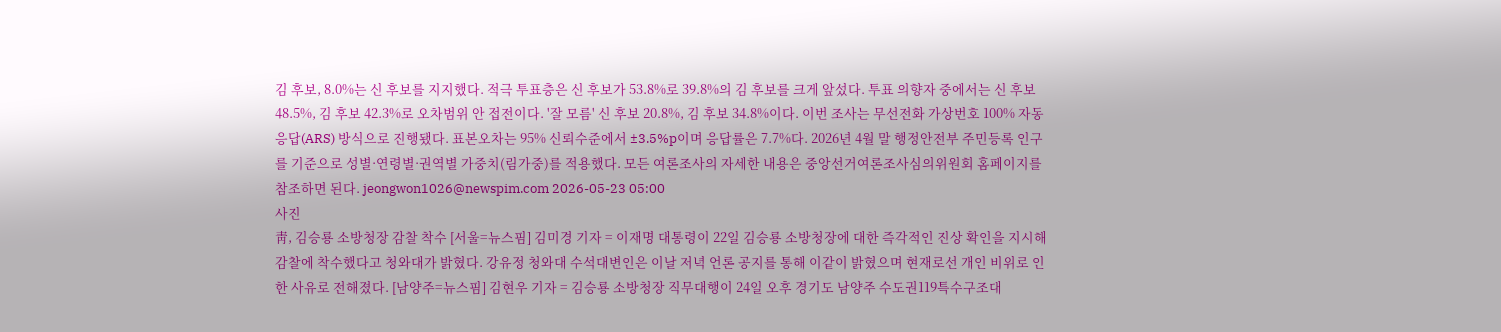김 후보, 8.0%는 신 후보를 지지했다. 적극 투표층은 신 후보가 53.8%로 39.8%의 김 후보를 크게 앞섰다. 투표 의향자 중에서는 신 후보 48.5%, 김 후보 42.3%로 오차범위 안 접전이다. '잘 모름' 신 후보 20.8%, 김 후보 34.8%이다. 이번 조사는 무선전화 가상번호 100% 자동응답(ARS) 방식으로 진행됐다. 표본오차는 95% 신뢰수준에서 ±3.5%p이며 응답률은 7.7%다. 2026년 4월 말 행정안전부 주민등록 인구를 기준으로 성별·연령별·권역별 가중치(림가중)를 적용했다. 모든 여론조사의 자세한 내용은 중앙선거여론조사심의위원회 홈페이지를 참조하면 된다. jeongwon1026@newspim.com 2026-05-23 05:00
사진
靑, 김승룡 소방청장 감찰 착수 [서울=뉴스핌] 김미경 기자 = 이재명 대통령이 22일 김승룡 소방청장에 대한 즉각적인 진상 확인을 지시해 감찰에 착수했다고 청와대가 밝혔다. 강유정 청와대 수석대변인은 이날 저녁 언론 공지를 통해 이같이 밝혔으며 현재로선 개인 비위로 인한 사유로 전해졌다. [남양주=뉴스핌] 김현우 기자 = 김승룡 소방청장 직무대행이 24일 오후 경기도 남양주 수도권119특수구조대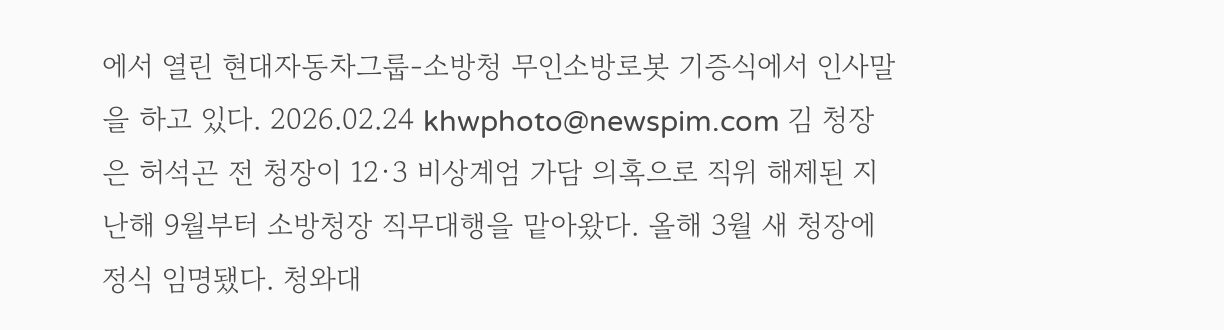에서 열린 현대자동차그룹-소방청 무인소방로봇 기증식에서 인사말을 하고 있다. 2026.02.24 khwphoto@newspim.com 김 청장은 허석곤 전 청장이 12·3 비상계엄 가담 의혹으로 직위 해제된 지난해 9월부터 소방청장 직무대행을 맡아왔다. 올해 3월 새 청장에 정식 임명됐다. 청와대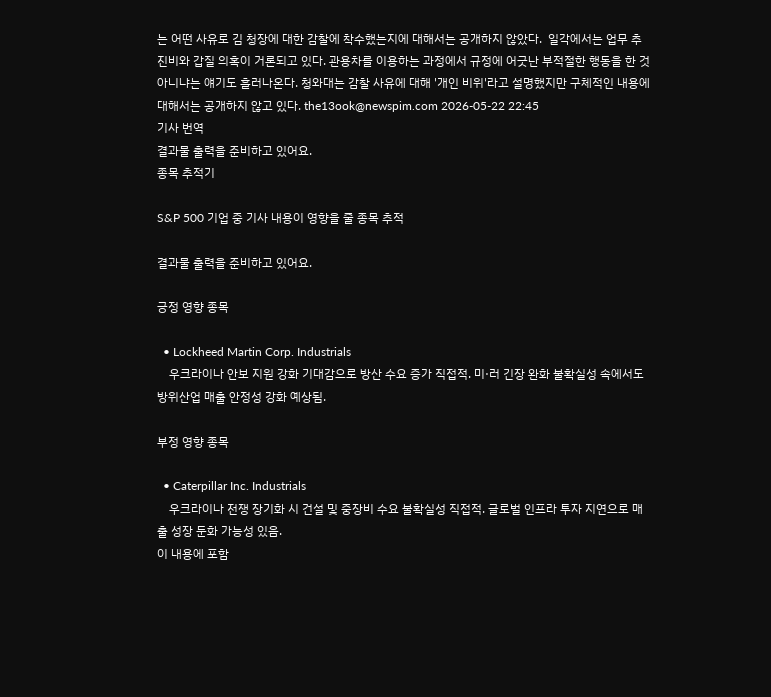는 어떤 사유로 김 청장에 대한 감찰에 착수했는지에 대해서는 공개하지 않았다.  일각에서는 업무 추진비와 갑질 의혹이 거론되고 있다. 관용차를 이용하는 과정에서 규정에 어긋난 부적절한 행동을 한 것 아니냐는 얘기도 흘러나온다. 청와대는 감찰 사유에 대해 '개인 비위'라고 설명했지만 구체적인 내용에 대해서는 공개하지 않고 있다. the13ook@newspim.com 2026-05-22 22:45
기사 번역
결과물 출력을 준비하고 있어요.
종목 추적기

S&P 500 기업 중 기사 내용이 영향을 줄 종목 추적

결과물 출력을 준비하고 있어요.

긍정 영향 종목

  • Lockheed Martin Corp. Industrials
    우크라이나 안보 지원 강화 기대감으로 방산 수요 증가 직접적. 미·러 긴장 완화 불확실성 속에서도 방위산업 매출 안정성 강화 예상됨.

부정 영향 종목

  • Caterpillar Inc. Industrials
    우크라이나 전쟁 장기화 시 건설 및 중장비 수요 불확실성 직접적. 글로벌 인프라 투자 지연으로 매출 성장 둔화 가능성 있음.
이 내용에 포함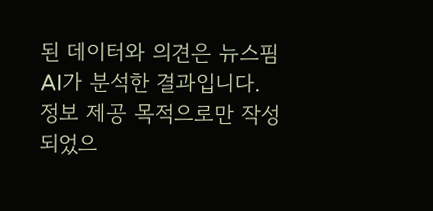된 데이터와 의견은 뉴스핌 AI가 분석한 결과입니다. 정보 제공 목적으로만 작성되었으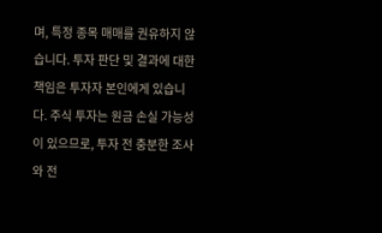며, 특정 종목 매매를 권유하지 않습니다. 투자 판단 및 결과에 대한 책임은 투자자 본인에게 있습니다. 주식 투자는 원금 손실 가능성이 있으므로, 투자 전 충분한 조사와 전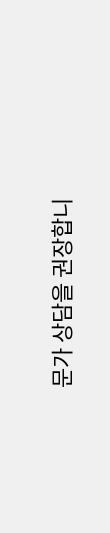문가 상담을 권장합니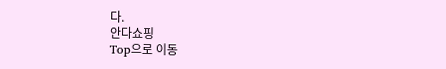다.
안다쇼핑
Top으로 이동